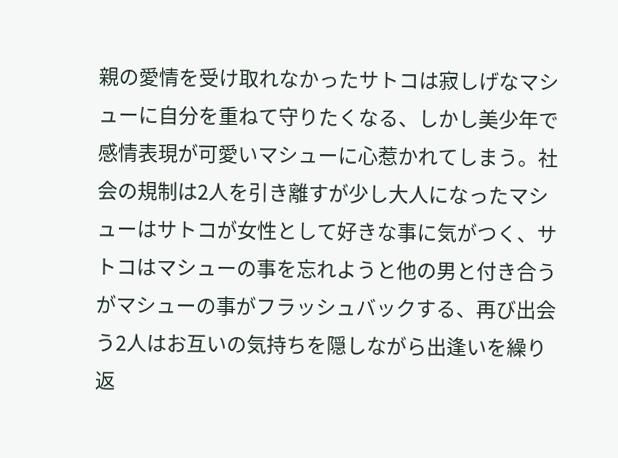親の愛情を受け取れなかったサトコは寂しげなマシューに自分を重ねて守りたくなる、しかし美少年で感情表現が可愛いマシューに心惹かれてしまう。社会の規制は2人を引き離すが少し大人になったマシューはサトコが女性として好きな事に気がつく、サトコはマシューの事を忘れようと他の男と付き合うがマシューの事がフラッシュバックする、再び出会う2人はお互いの気持ちを隠しながら出逢いを繰り返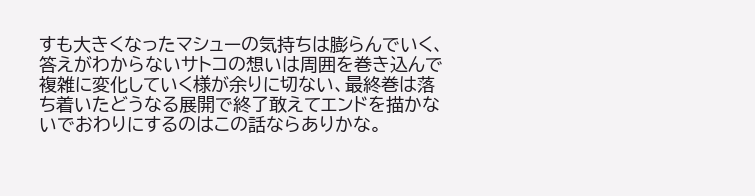すも大きくなったマシューの気持ちは膨らんでいく、答えがわからないサトコの想いは周囲を巻き込んで複雑に変化していく様が余りに切ない、最終巻は落ち着いたどうなる展開で終了敢えてエンドを描かないでおわりにするのはこの話ならありかな。